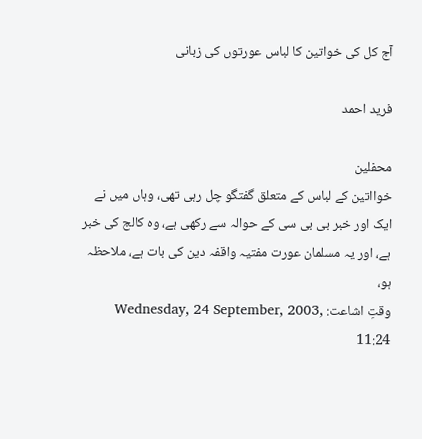آج کل کی خواتین کا لباس عورتوں کی زبانی

فرید احمد

محفلین
خوااتین کے لباس کے متعلق گفتگو چل رہی تھی، وہاں میں نے ایک اور خبر بی بی سی کے حوالہ سے رکھی ہے، وہ کالج کی خبر ہے، اور یہ مسلمان عورت مفتیہ واقفہ دین کی بات ہے، ملاحظہ ہو،
وقتِ اشاعت: Wednesday, 24 September, 2003, 11:24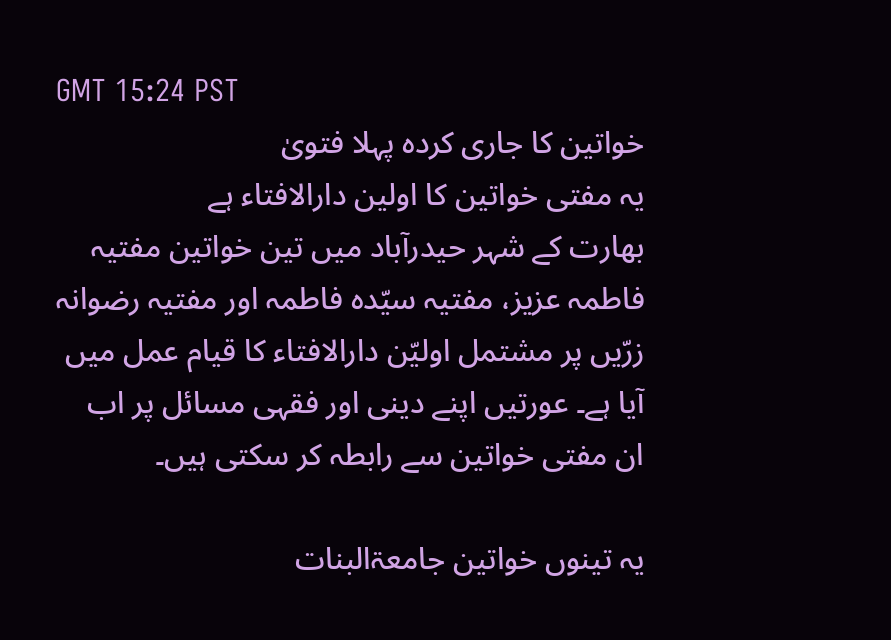GMT 15:24 PST
خواتین کا جاری کردہ پہلا فتویٰ
یہ مفتی خواتین کا اولین دارالافتاء ہے
بھارت کے شہر حیدرآباد میں تین خواتین مفتیہ فاطمہ عزیز، مفتیہ سیّدہ فاطمہ اور مفتیہ رضوانہ زرّیں پر مشتمل اولیّن دارالافتاء کا قیام عمل میں آیا ہے۔ عورتیں اپنے دینی اور فقہی مسائل پر اب ان مفتی خواتین سے رابطہ کر سکتی ہیں۔

یہ تینوں خواتین جامعۃالبنات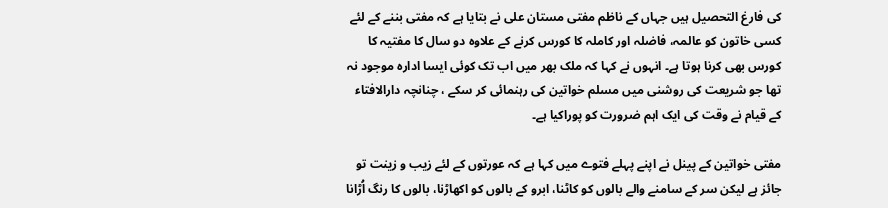کی فارغ التحصیل ہیں جہاں کے ناظم مفتی مستان علی نے بتایا ہے کہ مفتی بننے کے لئے کسی خاتون کو عالمہ، فاضلہ اور کاملہ کا کورس کرنے کے علاوہ دو سال کا مفتیہ کا کورس بھی کرنا ہوتا ہے۔ انہوں نے کہا کہ ملک بھر میں اب تک کوئی ایسا ادارہ موجود نہ تھا جو شریعت کی روشنی میں مسلم خواتین کی رہنمائی کر سکے ، چنانچہ دارالافتاء کے قیام نے وقت کی ایک اہم ضرورت کو پوراکیا ہے۔

مفتی خواتین کے پینل نے اپنے پہلے فتوے میں کہا ہے کہ عورتوں کے لئے زیب و زینت تو جائز ہے لیکن سر کے سامنے والے بالوں کو کاٹنا، ابرو کے بالوں کو اکھاڑنا، بالوں کا رنگ اُڑانا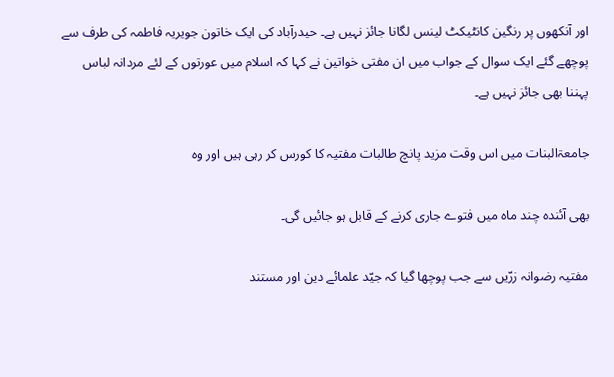اور آنکھوں پر رنگین کانٹیکٹ لینس لگانا جائز نہیں ہے۔ حیدرآباد کی ایک خاتون جویریہ فاطمہ کی طرف سے پوچھے گئے ایک سوال کے جواب میں ان مفتی خواتین نے کہا کہ اسلام میں عورتوں کے لئے مردانہ لباس پہننا بھی جائز نہیں ہے۔

جامعۃالبنات میں اس وقت مزید پانچ طالبات مفتیہ کا کورس کر رہی ہیں اور وہ

بھی آئندہ چند ماہ میں فتوے جاری کرنے کے قابل ہو جائیں گی۔

مفتیہ رضوانہ زرّیں سے جب پوچھا گیا کہ جیّد علمائے دین اور مستند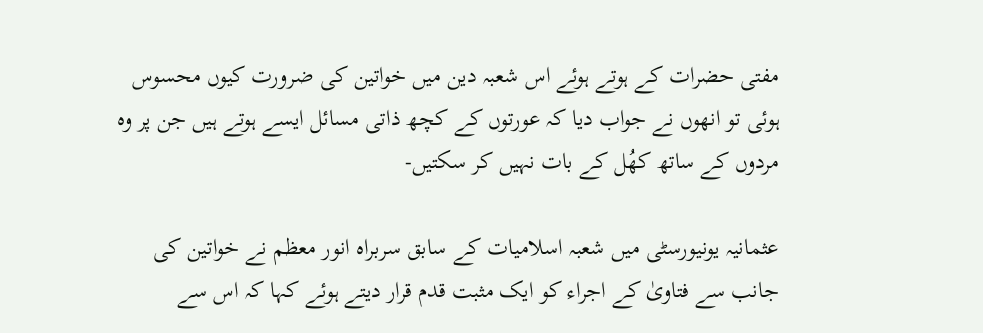مفتی حضرات کے ہوتے ہوئے اس شعبہ دین میں خواتین کی ضرورت کیوں محسوس ہوئی تو انھوں نے جواب دیا کہ عورتوں کے کچھ ذاتی مسائل ایسے ہوتے ہیں جن پر وہ مردوں کے ساتھ کھُل کے بات نہیں کر سکتیں-

عثمانیہ یونیورسٹی میں شعبہ اسلامیات کے سابق سربراہ انور معظم نے خواتین کی جانب سے فتاویٰ کے اجراء کو ایک مثبت قدم قرار دیتے ہوئے کہا کہ اس سے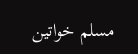مسلم خواتین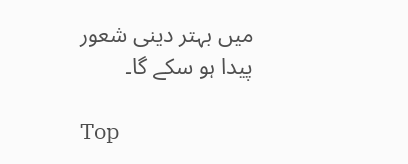میں بہتر دینی شعور پیدا ہو سکے گا۔

Top